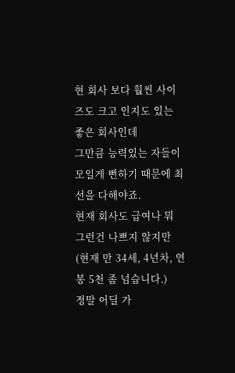현 회사 보다 훨씬 사이즈도 크고 인지도 있는 좋은 회사인데
그만큼 능력있는 자들이 모일게 뻔하기 때문에 최선을 다해야죠.
현재 회사도 급여나 뭐 그런건 나쁘지 않지만
(현재 만 34세, 4년차, 연봉 5천 좀 넘습니다.)
정말 어딜 가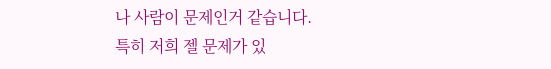나 사람이 문제인거 같습니다.
특히 저희 젤 문제가 있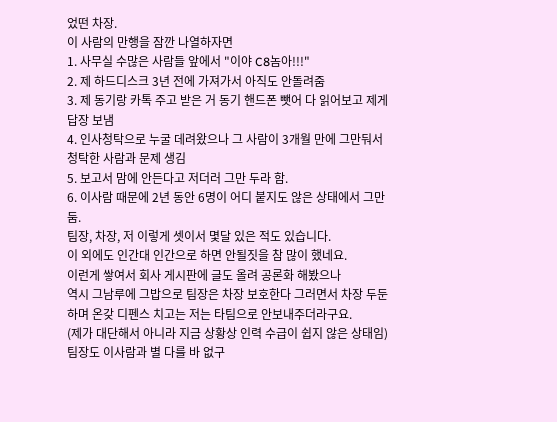었떤 차장.
이 사람의 만행을 잠깐 나열하자면
1. 사무실 수많은 사람들 앞에서 "이야 C8놈아!!!"
2. 제 하드디스크 3년 전에 가져가서 아직도 안돌려줌
3. 제 동기랑 카톡 주고 받은 거 동기 핸드폰 뺏어 다 읽어보고 제게 답장 보냄
4. 인사청탁으로 누굴 데려왔으나 그 사람이 3개월 만에 그만둬서 청탁한 사람과 문제 생김
5. 보고서 맘에 안든다고 저더러 그만 두라 함.
6. 이사람 때문에 2년 동안 6명이 어디 붙지도 않은 상태에서 그만둠.
팀장, 차장, 저 이렇게 셋이서 몇달 있은 적도 있습니다.
이 외에도 인간대 인간으로 하면 안될짓을 참 많이 했네요.
이런게 쌓여서 회사 게시판에 글도 올려 공론화 해봤으나
역시 그남루에 그밥으로 팀장은 차장 보호한다 그러면서 차장 두둔하며 온갖 디펜스 치고는 저는 타팀으로 안보내주더라구요.
(제가 대단해서 아니라 지금 상황상 인력 수급이 쉽지 않은 상태임)
팀장도 이사람과 별 다를 바 없구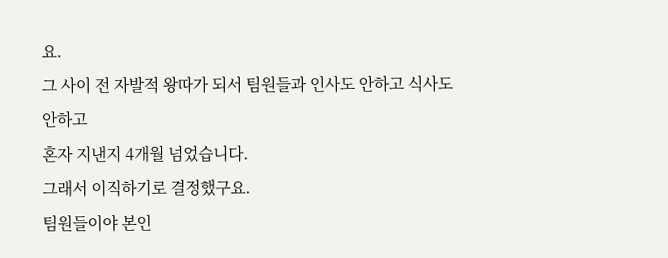요.
그 사이 전 자발적 왕따가 되서 팀원들과 인사도 안하고 식사도 안하고
혼자 지낸지 4개월 넘었습니다.
그래서 이직하기로 결정했구요.
팀원들이야 본인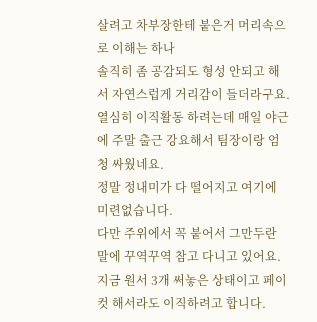살려고 차부장한테 붙은거 머리속으로 이해는 하나
솔직히 좀 공감되도 형성 안되고 해서 자연스럽게 거리감이 들더라구요.
열심히 이직활동 하려는데 매일 야근에 주말 출근 강요해서 팀장이랑 엄청 싸웠네요.
정말 정내미가 다 떨어지고 여기에 미련없습니다.
다만 주위에서 꼭 붙어서 그만두란 말에 꾸역꾸역 참고 다니고 있어요.
지금 원서 3개 써놓은 상태이고 페이컷 해서라도 이직하려고 합니다.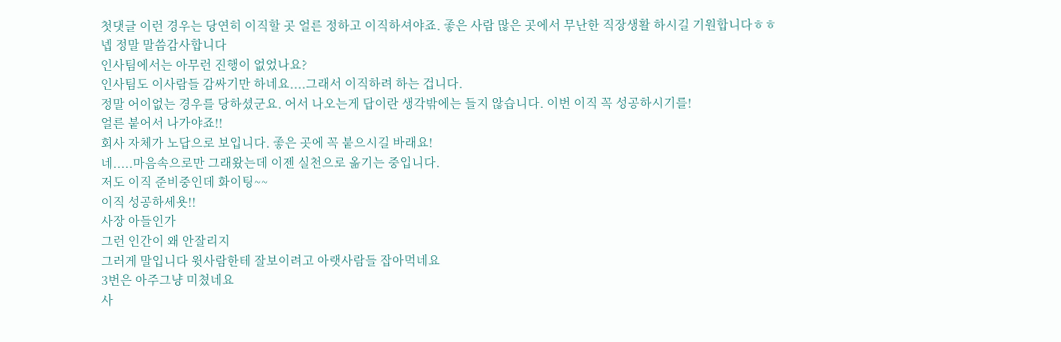첫댓글 이런 경우는 당연히 이직할 곳 얼른 정하고 이직하셔야죠. 좋은 사람 많은 곳에서 무난한 직장생활 하시길 기원합니다ㅎㅎ
넵 정말 말씀감사합니다
인사팀에서는 아무런 진행이 없었나요?
인사팀도 이사람들 감싸기만 하네요....그래서 이직하려 하는 겁니다.
정말 어이없는 경우를 당하셨군요. 어서 나오는게 답이란 생각밖에는 들지 않습니다. 이번 이직 꼭 성공하시기를!
얼른 붙어서 나가야죠!!
회사 자체가 노답으로 보입니다. 좋은 곳에 꼭 붙으시길 바래요!
네.....마음속으로만 그래왔는데 이젠 실천으로 옮기는 중입니다.
저도 이직 준비중인데 화이팅~~
이직 성공하세욧!!
사장 아들인가
그런 인간이 왜 안잘리지
그러게 말입니다 윗사람한테 잘보이려고 아랫사람들 잡아먹네요
3번은 아주그냥 미쳤네요
사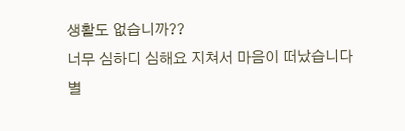생활도 없습니까??
너무 심하디 심해요 지쳐서 마음이 떠났습니다
별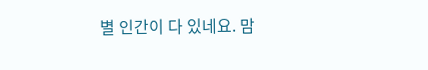별 인간이 다 있네요. 맘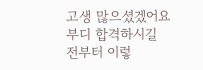고생 많으셨겠어요
부디 합격하시길
전부터 이렇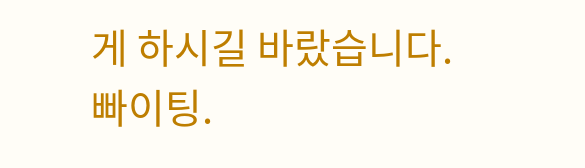게 하시길 바랐습니다. 빠이팅.